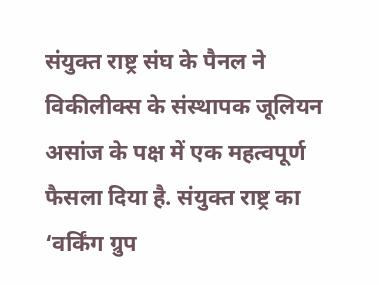संयुक्त राष्ट्र संघ के पैनल ने विकीलीक्स के संस्थापक जूलियन असांज के पक्ष में एक महत्वपूर्ण फैसला दिया है. संयुक्त राष्ट्र का ‘वर्किंग ग्रुप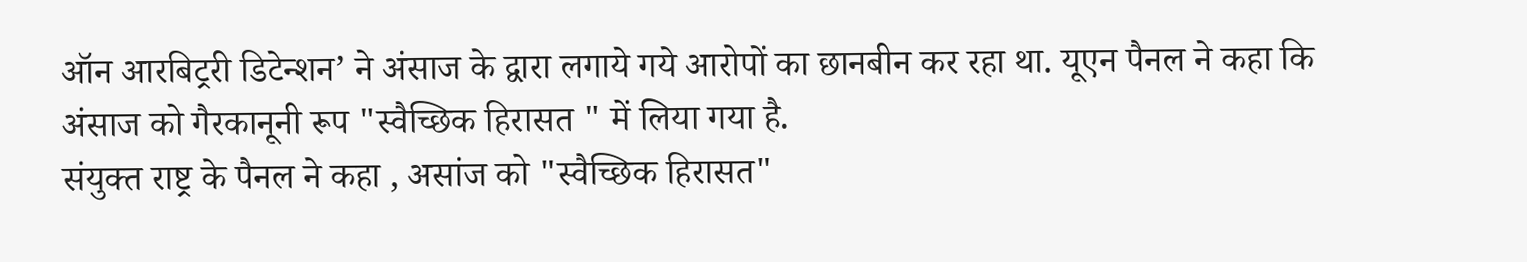ऑन आरबिट्ररी डिटेन्शन’ ने अंसाज के द्वारा लगाये गये आरोपों का छानबीन कर रहा था. यूएन पैनल ने कहा कि अंसाज को गैरकानूनी रूप "स्वैच्छिक हिरासत " में लिया गया है.
संयुक्त राष्ट्र के पैनल ने कहा , असांज को "स्वैच्छिक हिरासत"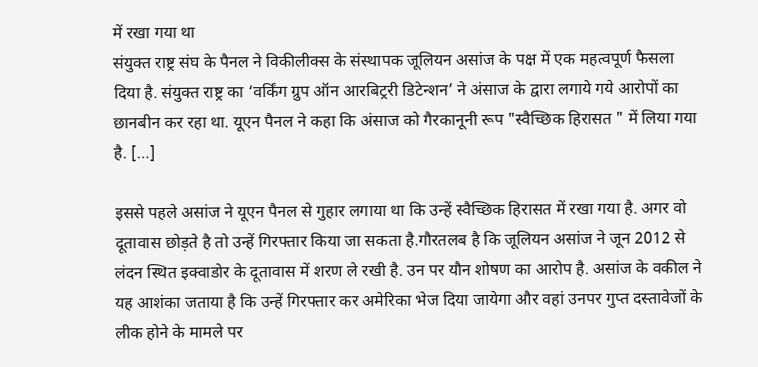में रखा गया था
संयुक्त राष्ट्र संघ के पैनल ने विकीलीक्स के संस्थापक जूलियन असांज के पक्ष में एक महत्वपूर्ण फैसला दिया है. संयुक्त राष्ट्र का ‘वर्किंग ग्रुप ऑन आरबिट्ररी डिटेन्शन’ ने अंसाज के द्वारा लगाये गये आरोपों का छानबीन कर रहा था. यूएन पैनल ने कहा कि अंसाज को गैरकानूनी रूप "स्वैच्छिक हिरासत " में लिया गया है. […]

इससे पहले असांज ने यूएन पैनल से गुहार लगाया था कि उन्हें स्वैच्छिक हिरासत में रखा गया है. अगर वो दूतावास छोड़ते है तो उन्हें गिरफ्तार किया जा सकता है.गौरतलब है कि जूलियन असांज ने जून 2012 से लंदन स्थित इक्वाडोर के दूतावास में शरण ले रखी है. उन पर यौन शोषण का आरोप है. असांज के वकील ने यह आशंका जताया है कि उन्हें गिरफ्तार कर अमेरिका भेज दिया जायेगा और वहां उनपर गुप्त दस्तावेजों के लीक होने के मामले पर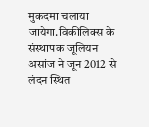मुकदमा चलाया जायेगा.विकीलिक्स के संस्थापक जूलियन असांज ने जून 2012 से लंदन स्थित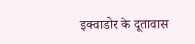इक्वाडोर के दूतावास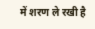में शरण ले रखी है